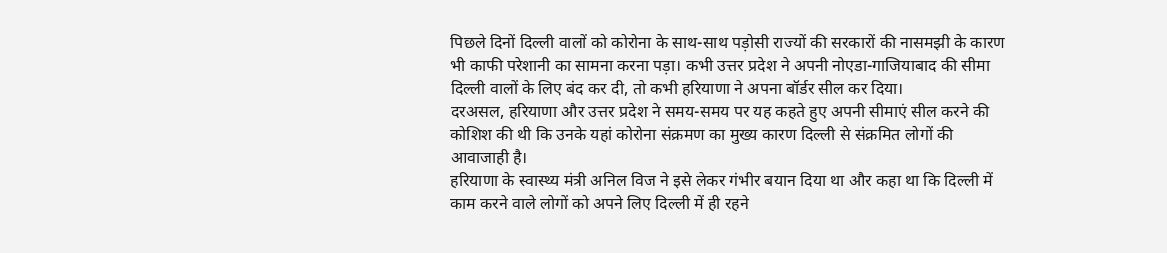पिछले दिनों दिल्ली वालों को कोरोना के साथ-साथ पड़ोसी राज्यों की सरकारों की नासमझी के कारण भी काफी परेशानी का सामना करना पड़ा। कभी उत्तर प्रदेश ने अपनी नोएडा-गाजियाबाद की सीमा दिल्ली वालों के लिए बंद कर दी, तो कभी हरियाणा ने अपना बॉर्डर सील कर दिया।
दरअसल, हरियाणा और उत्तर प्रदेश ने समय-समय पर यह कहते हुए अपनी सीमाएं सील करने की कोशिश की थी कि उनके यहां कोरोना संक्रमण का मुख्य कारण दिल्ली से संक्रमित लोगों की आवाजाही है।
हरियाणा के स्वास्थ्य मंत्री अनिल विज ने इसे लेकर गंभीर बयान दिया था और कहा था कि दिल्ली में काम करने वाले लोगों को अपने लिए दिल्ली में ही रहने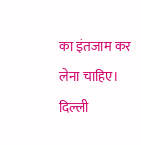का इंतजाम कर लेना चाहिए।
दिल्ली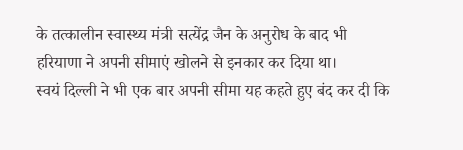के तत्कालीन स्वास्थ्य मंत्री सत्येंद्र जैन के अनुरोध के बाद भी हरियाणा ने अपनी सीमाएं खोलने से इनकार कर दिया था।
स्वयं दिल्ली ने भी एक बार अपनी सीमा यह कहते हुए बंद कर दी कि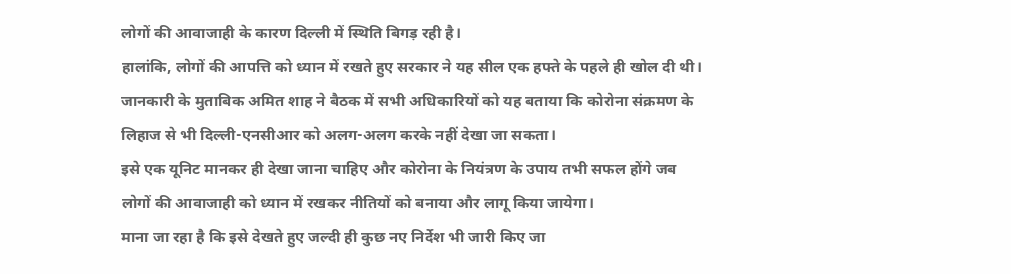लोगों की आवाजाही के कारण दिल्ली में स्थिति बिगड़ रही है।
हालांकि, लोगों की आपत्ति को ध्यान में रखते हुए सरकार ने यह सील एक हफ्ते के पहले ही खोल दी थी।
जानकारी के मुताबिक अमित शाह ने बैठक में सभी अधिकारियों को यह बताया कि कोरोना संक्रमण के लिहाज से भी दिल्ली-एनसीआर को अलग-अलग करके नहीं देखा जा सकता।
इसे एक यूनिट मानकर ही देखा जाना चाहिए और कोरोना के नियंत्रण के उपाय तभी सफल होंगे जब लोगों की आवाजाही को ध्यान में रखकर नीतियों को बनाया और लागू किया जायेगा।
माना जा रहा है कि इसे देखते हुए जल्दी ही कुछ नए निर्देश भी जारी किए जा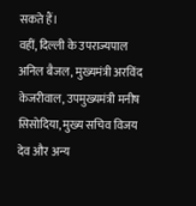सकते हैं।
वहीं, दिल्ली के उपराज्यपाल अनिल बैजल, मुख्यमंत्री अरविंद केजरीवाल, उपमुख्यमंत्री मनीष सिसोदिया, मुख्य सचिव विजय देव और अन्य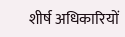शीर्ष अधिकारियों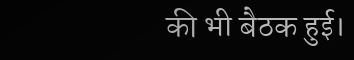की भी बैठक हुई।